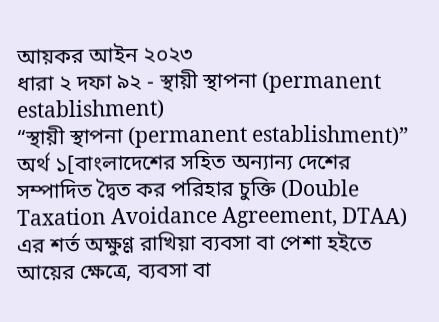আয়কর আইন ২০২৩
ধারা ২ দফা ৯২ - স্থায়ী স্থাপনা (permanent establishment)
“স্থায়ী স্থাপনা (permanent establishment)” অর্থ ১[বাংলাদেশের সহিত অন্যান্য দেশের সম্পাদিত দ্বৈত কর পরিহার চুক্তি (Double Taxation Avoidance Agreement, DTAA) এর শর্ত অক্ষুণ্ণ রাখিয়া ব্যবসা বা পেশা হইতে আয়ের ক্ষেত্রে, ব্যবসা বা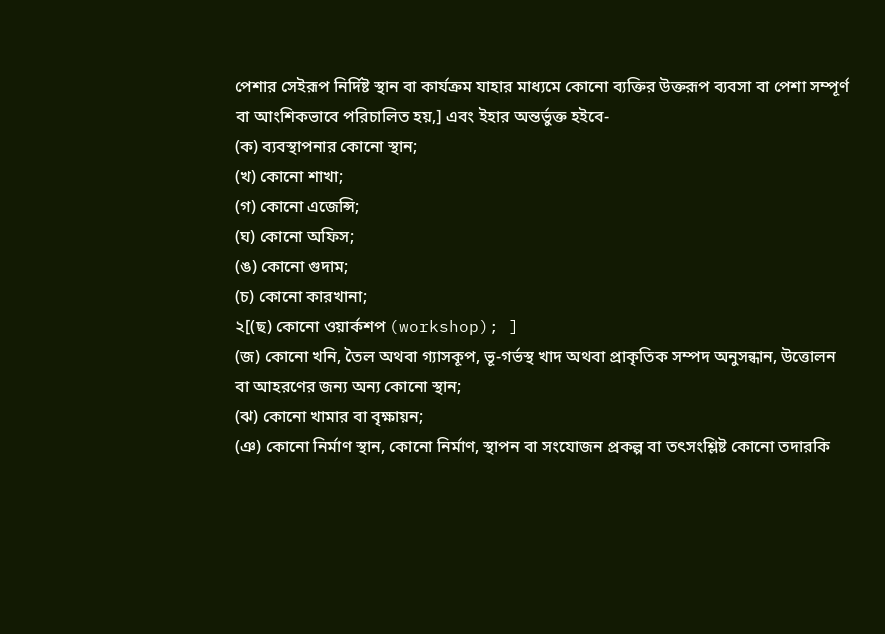পেশার সেইরূপ নির্দিষ্ট স্থান বা কার্যক্রম যাহার মাধ্যমে কোনো ব্যক্তির উক্তরূপ ব্যবসা বা পেশা সম্পূর্ণ বা আংশিকভাবে পরিচালিত হয়,] এবং ইহার অন্তর্ভুক্ত হইবে-
(ক) ব্যবস্থাপনার কোনো স্থান;
(খ) কোনো শাখা;
(গ) কোনো এজেন্সি;
(ঘ) কোনো অফিস;
(ঙ) কোনো গুদাম;
(চ) কোনো কারখানা;
২[(ছ) কোনো ওয়ার্কশপ (workshop); ]
(জ) কোনো খনি, তৈল অথবা গ্যাসকূপ, ভূ-গর্ভস্থ খাদ অথবা প্রাকৃতিক সম্পদ অনুসন্ধান, উত্তোলন বা আহরণের জন্য অন্য কোনো স্থান;
(ঝ) কোনো খামার বা বৃক্ষায়ন;
(ঞ) কোনো নির্মাণ স্থান, কোনো নির্মাণ, স্থাপন বা সংযোজন প্রকল্প বা তৎসংশ্লিষ্ট কোনো তদারকি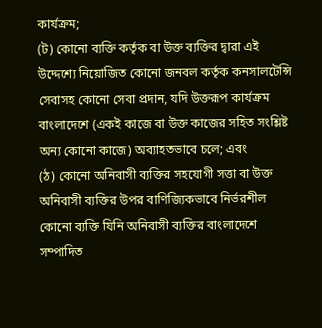কার্যক্রম;
(ট) কোনো ব্যক্তি কর্তৃক বা উক্ত ব্যক্তির দ্বারা এই উদ্দেশ্যে নিয়োজিত কোনো জনবল কর্তৃক কনসালটেন্সি সেবাসহ কোনো সেবা প্রদান, যদি উক্তরূপ কার্যক্রম বাংলাদেশে (একই কাজে বা উক্ত কাজের সহিত সংশ্লিষ্ট অন্য কোনো কাজে) অব্যাহতভাবে চলে; এবং
(ঠ) কোনো অনিবাসী ব্যক্তির সহযোগী সত্তা বা উক্ত অনিবাসী ব্যক্তির উপর বাণিজ্যিকভাবে নির্ভরশীল কোনো ব্যক্তি যিনি অনিবাসী ব্যক্তির বাংলাদেশে সম্পাদিত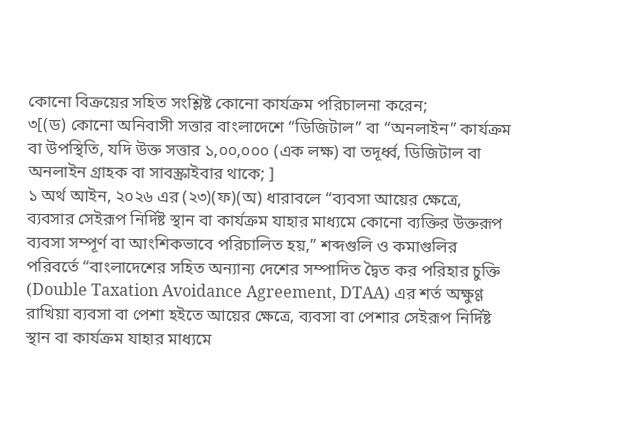কোনো বিক্রয়ের সহিত সংশ্লিষ্ট কোনো কার্যক্রম পরিচালনা করেন;
৩[(ড) কোনো অনিবাসী সত্তার বাংলাদেশে “ডিজিটাল” বা “অনলাইন” কার্যক্রম বা উপস্থিতি, যদি উক্ত সত্তার ১,০০,০০০ (এক লক্ষ) বা তদূর্ধ্ব, ডিজিটাল বা অনলাইন গ্রাহক বা সাবস্ক্রাইবার থাকে; ]
১ অর্থ আইন, ২০২৬ এর (২৩)(ফ)(অ) ধারাবলে “ব্যবসা আয়ের ক্ষেত্রে, ব্যবসার সেইরূপ নির্দিষ্ট স্থান বা কার্যক্রম যাহার মাধ্যমে কোনো ব্যক্তির উক্তরূপ ব্যবসা সম্পূর্ণ বা আংশিকভাবে পরিচালিত হয়,” শব্দগুলি ও কমাগুলির পরিবর্তে “বাংলাদেশের সহিত অন্যান্য দেশের সম্পাদিত দ্বৈত কর পরিহার চুক্তি (Double Taxation Avoidance Agreement, DTAA) এর শর্ত অক্ষুণ্ণ রাখিয়া ব্যবসা বা পেশা হইতে আয়ের ক্ষেত্রে, ব্যবসা বা পেশার সেইরূপ নির্দিষ্ট স্থান বা কার্যক্রম যাহার মাধ্যমে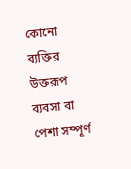কোনো ব্যক্তির উক্তরূপ ব্যবসা বা পেশা সম্পূর্ণ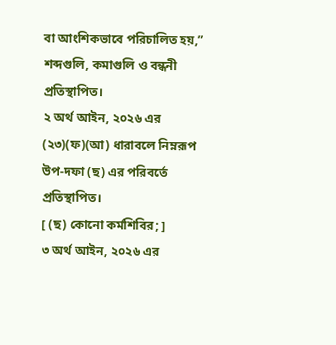বা আংশিকভাবে পরিচালিত হয়,” শব্দগুলি, কমাগুলি ও বন্ধনী প্রতিস্থাপিত।
২ অর্থ আইন, ২০২৬ এর (২৩)(ফ)(আ) ধারাবলে নিম্নরূপ উপ-দফা (ছ) এর পরিবর্তে প্রতিস্থাপিত।
[ (ছ) কোনো কর্মশিবির; ]
৩ অর্থ আইন, ২০২৬ এর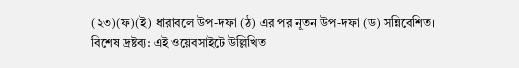(২৩)(ফ)(ই) ধারাবলে উপ-দফা (ঠ) এর পর নূতন উপ-দফা (ড) সন্নিবেশিত।
বিশেষ দ্রষ্টব্য: এই ওয়েবসাইটে উল্লিখিত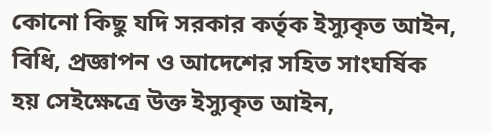কোনো কিছু যদি সরকার কর্তৃক ইস্যুকৃত আইন, বিধি, প্রজ্ঞাপন ও আদেশের সহিত সাংঘর্ষিক হয় সেইক্ষেত্রে উক্ত ইস্যুকৃত আইন,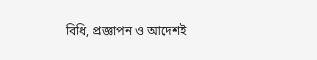বিধি, প্রজ্ঞাপন ও আদেশই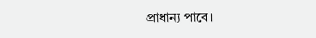প্রাধান্য পাবে।